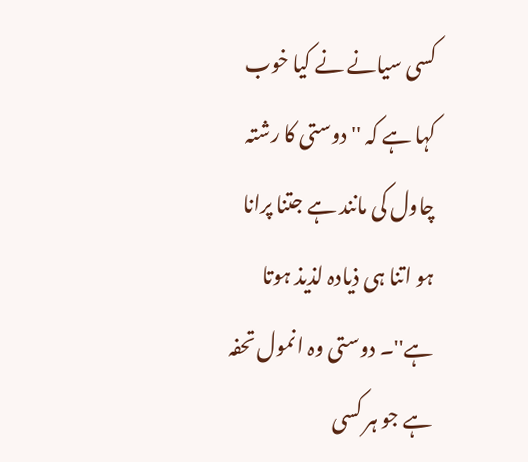کسی سیانے نے کیا خوب کہا ہے کہ ''دوستی کا رشتہ چاول کی مانند ہے جتنا پرانا ہو اتنا ہی ذیادہ لذیذ ہوتا ہے''۔ دوستی وہ انمول تحفہ ہے جو ہر کسی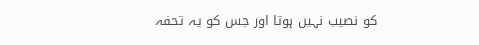کو نصیب نہیں ہوتا اور جس کو یہ تحفہ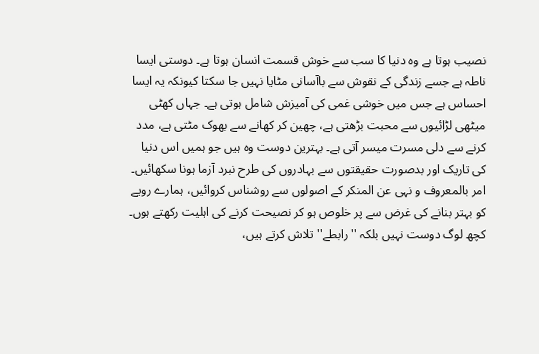نصیب ہوتا ہے وہ دنیا کا سب سے خوش قسمت انسان ہوتا ہے۔ دوستی ایسا ناطہ ہے جسے زندگی کے نقوش سے باآسانی مٹایا نہیں جا سکتا کیونکہ یہ ایسا احساس ہے جس میں خوشی غمی کی آمیزش شامل ہوتی ہے۔ جہاں کھٹی میٹھی لڑائیوں سے محبت بڑھتی ہے، چھین کر کھانے سے بھوک مٹتی ہے، مدد کرنے سے دلی مسرت میسر آتی ہے۔ بہترین دوست وہ ہیں جو ہمیں اس دنیا کی تاریک اور بدصورت حقیقتوں سے بہادروں کی طرح نبرد آزما ہونا سکھائیں۔ امر بالمعروف و نہی عن المنکر کے اصولوں سے روشناس کروائیں، ہمارے رویے کو بہتر بنانے کی غرض سے پر خلوص ہو کر نصیحت کرنے کی اہلیت رکھتے ہوں۔ کچھ لوگ دوست نہیں بلکہ ''رابطے'' تلاش کرتے ہیں،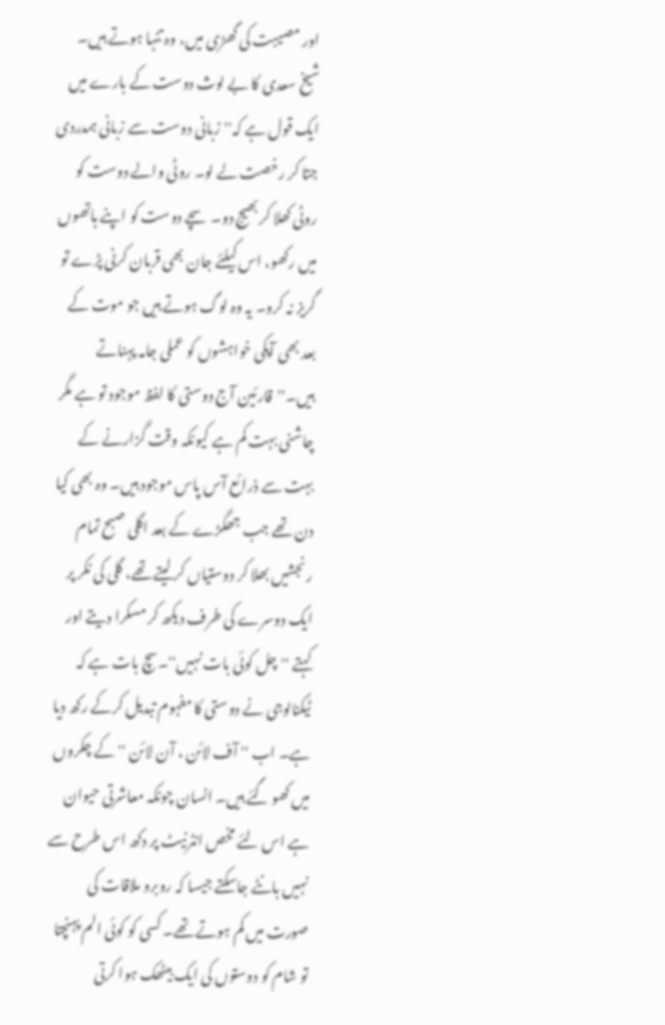اور مصیبت کی گھڑی میں، وہ تنہا ہوتے ہیں۔ شیخ سعدی کا بے لوث دوست کے بارے میں ایک قول ہے کہ''زبانی دوست سے زبانی ہمدردی جتا کر رخصت لے لو۔ روٹی والے دوست کو روٹی کھلا کر بھیج دو۔ سچے دوست کو اپنے ہاتھوں میں رکھو، اس کیلئے جان بھی قربان کرنی پڑے تو گریز نہ کرو۔ یہ وہ لوگ ہوتے ہیں جو موت کے بعد بھی آپکی خواہشوں کو عملی جامہ پہناتے ہیں۔''قارئین آج دوستی کا لفظ موجود تو ہے مگر چاشنی بہت کم ہے کیونکہ وقت گزارنے کے بہت سے ذرائع آس پاس موجود ہیں۔ وہ بھی کیا دن تھے جب جھگڑے کے بعد اگلی صبح تمام رنجشیں بھلا کر دوستیاں کر لیتے تھے، گلی کی نکر پر ایک دوسرے کی طرف دیکھ کر مسکرا دیتے اور کہتے ''چل کوئی بات نہیں''۔سچ بات ہے کہ ٹیکنالوجی نے دوستی کا مفہوم تبدیل کرکے رکھ دیا ہے۔ اب '' آف لائن ، آن لائن '' کے چکروں میں کھو گئے ہیں۔ انسان چونکہ معاشرتی حیوان ہے اس لئے مخص انٹرنیٹ پر دکھ اس طرح سے نہیں بانٹے جاسکتے جیسا کہ روبرو ملاقات کی صورت میں کم ہوتے تھے۔ کسی کو کوئی الم پہنچتا تو شام کو دوستوں کی ایک بیٹھک ہوا کرتی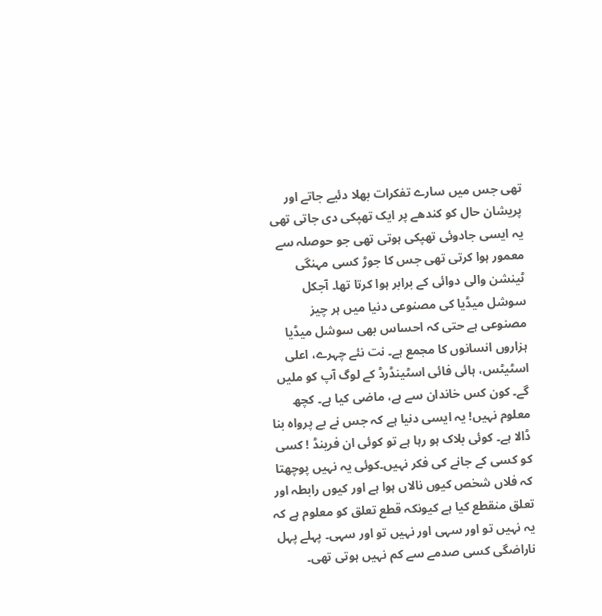تھی جس میں سارے تفکرات بھلا دئیے جاتے اور پریشان حال کو کندھے پر ایک تھپکی دی جاتی تھی یہ ایسی جادوئی تھپکی ہوتی تھی جو حوصلہ سے معمور ہوا کرتی تھی جس کا جوڑ کسی مہنگی ٹینشن والی دوائی کے برابر ہوا کرتا تھا۔ آجکل سوشل میڈیا کی مصنوعی دنیا میں ہر چیز مصنوعی ہے حتی کہ احساس بھی سوشل میڈیا ہزاروں انسانوں کا مجمع ہے۔ نت نئے چہرے، اعلی اسٹیٹس، ہائی فائی اسٹینڈرڈ کے لوگ آپ کو ملیں گے۔ کون کس خاندان سے ہے، ماضی کیا ہے۔ کچھ معلوم نہیں! یہ ایسی دنیا ہے کہ جس نے بے پرواہ بنا ڈالا ہے۔ کوئی بلاک ہو رہا ہے تو کوئی ان فرینڈ ! کسی کو کسی کے جانے کی فکر نہیں۔کوئی یہ نہیں پوچھتا کہ فلاں شخص کیوں نالاں ہوا ہے اور کیوں رابطہ اور تعلق منقطع کیا ہے کیونکہ قطع تعلق کو معلوم ہے کہ یہ نہیں تو اور سہی اور نہیں تو اور سہی۔ پہلے پہل ناراضگی کسی صدمے سے کم نہیں ہوتی تھی۔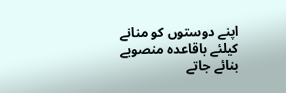اپنے دوستوں کو منانے کیلئے باقاعدہ منصوبے بنائے جاتے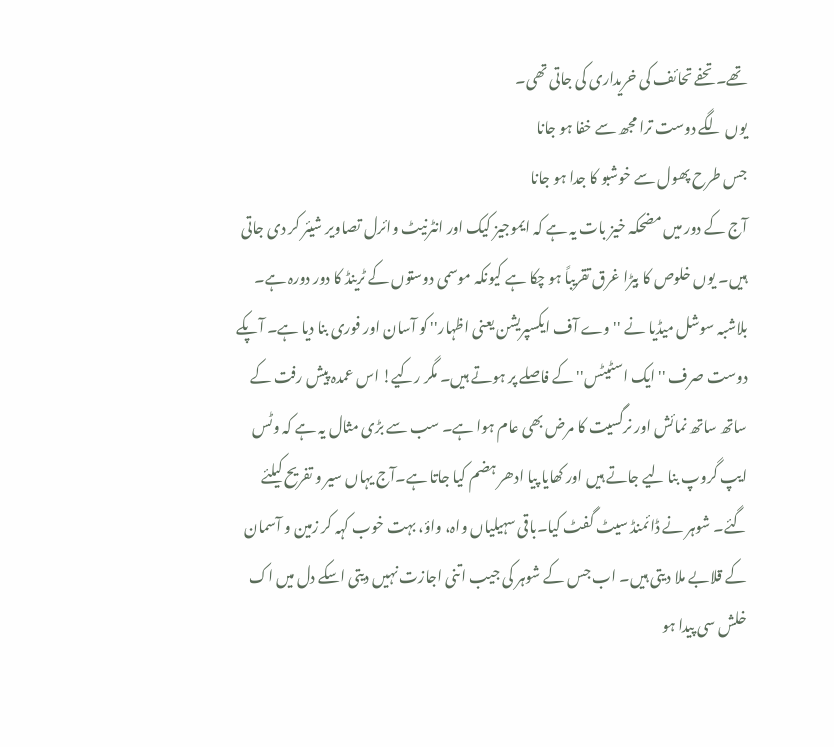تھے۔ تحفے تحائف کی خریداری کی جاتی تھی۔
یوں لگے دوست ترا مجھ سے خفا ہو جانا
جس طرح پھول سے خوشبو کا جدا ہو جانا
آج کے دور میں مضحکہ خیز بات یہ ہے کہ ایموجیز کیک اور انٹرنیٹ وائرل تصاویر شیئر کر دی جاتی ہیں۔ یوں خلوص کا بیڑا غرق تقریباً ہو چکا ہے کیونکہ موسمی دوستوں کے ٹرینڈ کا دور دورہ ہے۔ بلاشبہ سوشل میڈیا نے ''وے آف ایکسپریشن یعنی اظہار'' کو آسان اور فوری بنا دیا ہے۔ آپکے دوست صرف ''ایک اسٹیٹس'' کے فاصلے پر ہوتے ہیں۔ مگر رکیے! اس عمدہ پیش رفت کے ساتھ ساتھ نمائش اور نرگسیت کا مرض بھی عام ہوا ہے۔ سب سے بڑی مثال یہ ہے کہ وٹس ایپ گروپ بنا لیے جاتے ہیں اور کھایا پیا ادھر ہضم کیا جاتا ہے۔آج یہاں سیر و تفریح کیلئے گئے۔ شوہر نے ڈائمنڈ سیٹ گفٹ کیا۔باقی سہیلیاں واہ، واؤ، بہت خوب کہہ کر زمین و آسمان کے قلابے ملا دیتی ہیں۔ اب جس کے شوہر کی جیب اتنی اجازت نہیں دیتی اسکے دل میں اک خلش سی پیدا ہو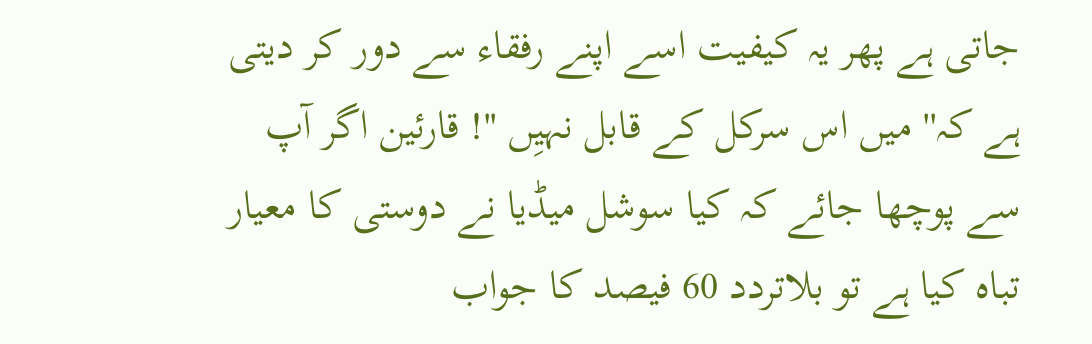جاتی ہے پھر یہ کیفیت اسے اپنے رفقاء سے دور کر دیتی ہے کہ'' میں اس سرکل کے قابل نہیِں ''! قارئین اگر آپ سے پوچھا جائے کہ کیا سوشل میڈیا نے دوستی کا معیار تباہ کیا ہے تو بلاتردد 60 فیصد کا جواب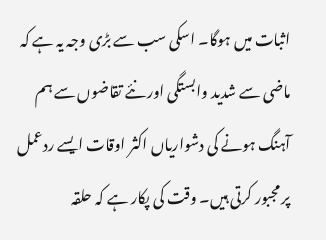اثبات میں ہوگا۔ اسکی سب سے بڑی وجہ یہ ہے کہ ماضی سے شدید وابستگی اور نئے تقاضوں سے ہم آہنگ ہونے کی دشواریاں اکثر اوقات ایسے ردعمل پر مجبور کرتی ہیں۔ وقت کی پکار ہے کہ حلقہ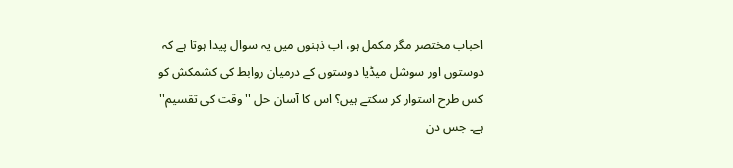احباب مختصر مگر مکمل ہو، اب ذہنوں میں یہ سوال پیدا ہوتا ہے کہ دوستوں اور سوشل میڈیا دوستوں کے درمیان روابط کی کشمکش کو کس طرح استوار کر سکتے ہیں؟ اس کا آسان حل ''وقت کی تقسیم'' ہے۔ جس دن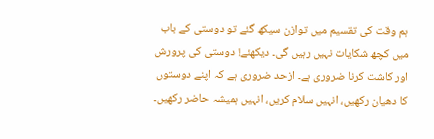ہم وقت کی تقسیم میں توازن سیکھ گئے تو دوستی کے باب میں کچھ شکایات نہیں رہیں گی۔ دیکھئے! دوستی کی پرورش اور کاشت کرنا ضروری ہے۔ ازحد ضروری ہے کہ اپنے دوستوں کا دھیان رکھیں، انہیں سلام کریں، انہیں ہمیشہ حاضر رکھیں۔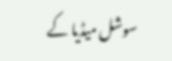سوشل میڈیا کے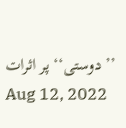’’دوستی‘‘ پر اثرات
Aug 12, 2022